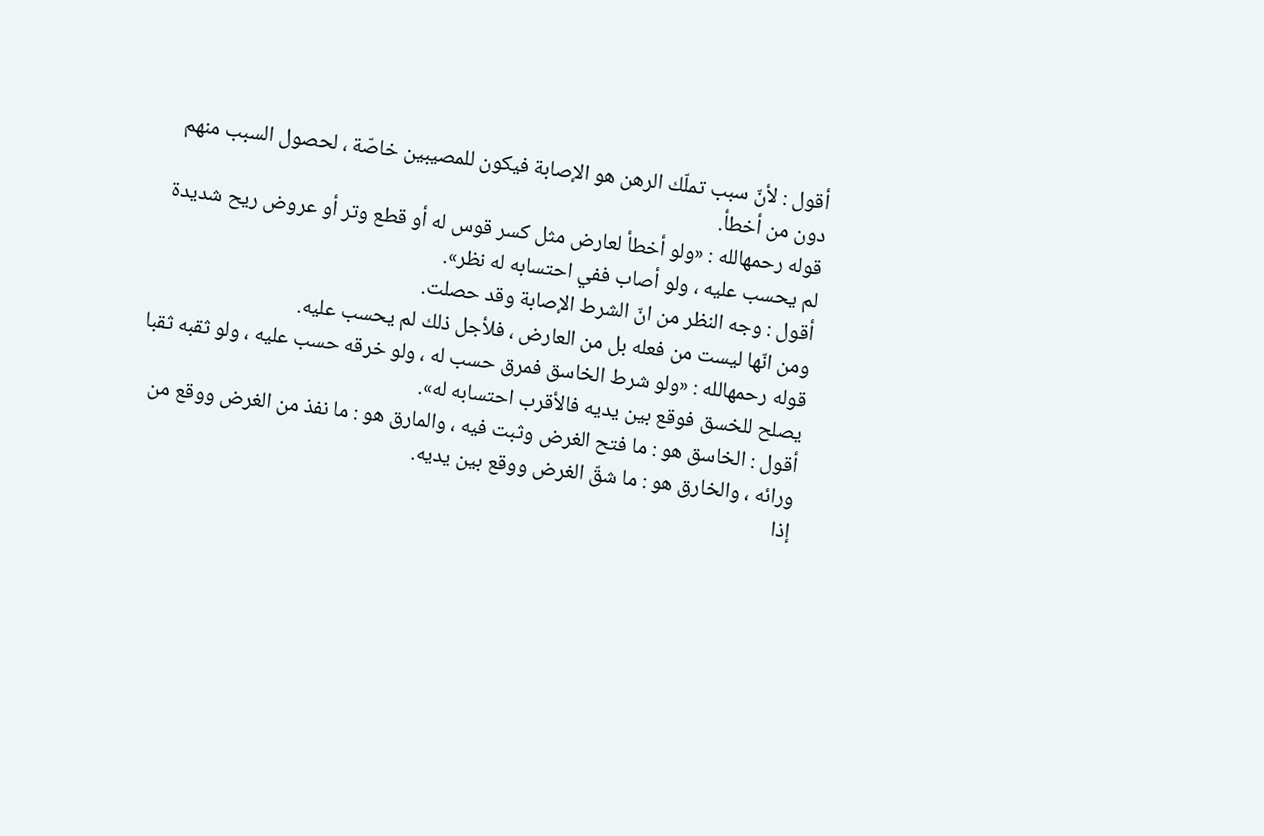أقول : لأنّ سبب تملّك الرهن هو الإصابة فيكون للمصيبين خاصّة ، لحصول السبب منهم دون من أخطأ.
قوله رحمهالله : «ولو أخطأ لعارض مثل كسر قوس له أو قطع وتر أو عروض ريح شديدة لم يحسب عليه ، ولو أصاب ففي احتسابه له نظر».
أقول : وجه النظر من انّ الشرط الإصابة وقد حصلت.
ومن انّها ليست من فعله بل من العارض ، فلأجل ذلك لم يحسب عليه.
قوله رحمهالله : «ولو شرط الخاسق فمرق حسب له ، ولو خرقه حسب عليه ، ولو ثقبه ثقبا يصلح للخسق فوقع بين يديه فالأقرب احتسابه له».
أقول : الخاسق هو : ما فتح الغرض وثبت فيه ، والمارق هو : ما نفذ من الغرض ووقع من ورائه ، والخارق هو : ما شقّ الغرض ووقع بين يديه.
إذا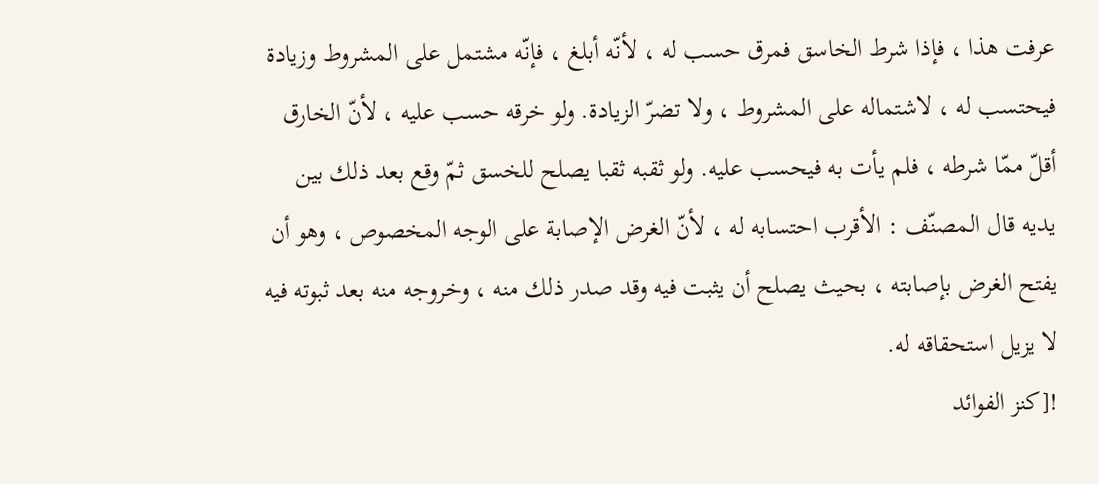عرفت هذا ، فإذا شرط الخاسق فمرق حسب له ، لأنّه أبلغ ، فإنّه مشتمل على المشروط وزيادة فيحتسب له ، لاشتماله على المشروط ، ولا تضرّ الزيادة. ولو خرقه حسب عليه ، لأنّ الخارق أقلّ ممّا شرطه ، فلم يأت به فيحسب عليه. ولو ثقبه ثقبا يصلح للخسق ثمّ وقع بعد ذلك بين يديه قال المصنّف : الأقرب احتسابه له ، لأنّ الغرض الإصابة على الوجه المخصوص ، وهو أن يفتح الغرض بإصابته ، بحيث يصلح أن يثبت فيه وقد صدر ذلك منه ، وخروجه منه بعد ثبوته فيه لا يزيل استحقاقه له.
![كنز الفوائد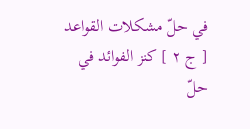في حلّ مشكلات القواعد [ ج ٢ ] كنز الفوائد في حلّ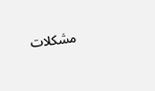مشكلات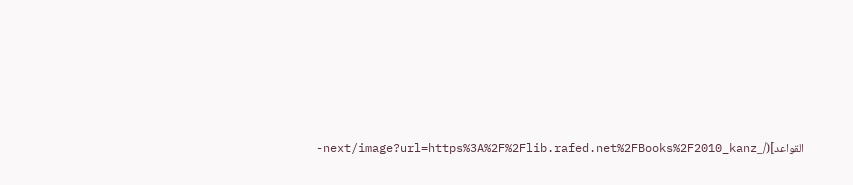القواعد](/_next/image?url=https%3A%2F%2Flib.rafed.net%2FBooks%2F2010_kanz-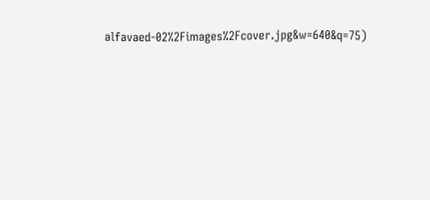alfavaed-02%2Fimages%2Fcover.jpg&w=640&q=75)